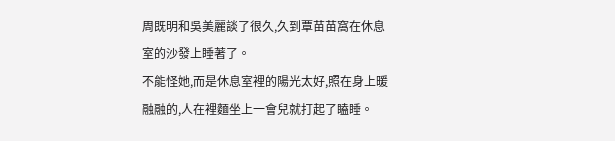周既明和吳美麗談了很久,久到覃苗苗窩在休息室的沙發上睡著了。
不能怪她,而是休息室裡的陽光太好,照在身上暖融融的,人在裡麵坐上一會兒就打起了瞌睡。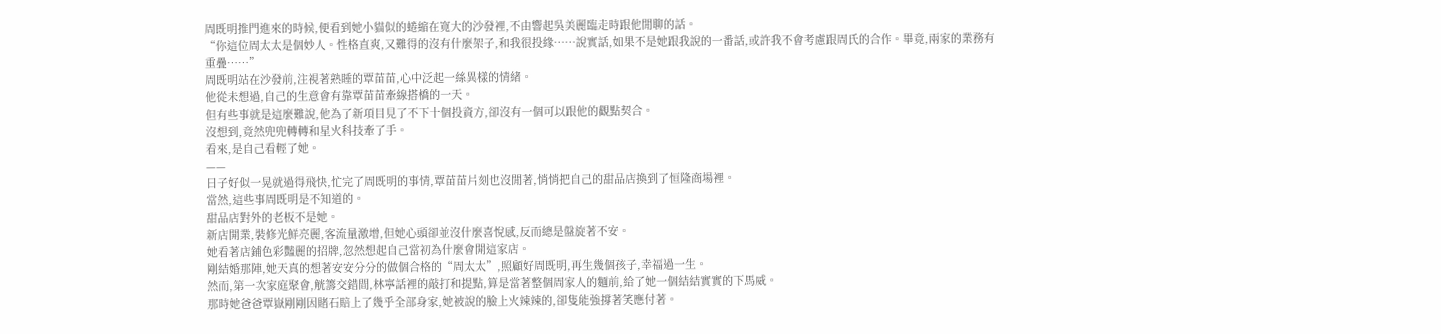周既明推門進來的時候,便看到她小貓似的蜷縮在寬大的沙發裡,不由響起吳美麗臨走時跟他閒聊的話。
“你這位周太太是個妙人。性格直爽,又難得的沒有什麼架子,和我很投緣……說實話,如果不是她跟我說的一番話,或許我不會考慮跟周氏的合作。畢竟,兩家的業務有重疊……”
周既明站在沙發前,注視著熟睡的覃苗苗,心中泛起一絲異樣的情緒。
他從未想過,自己的生意會有靠覃苗苗牽線搭橋的一天。
但有些事就是這麼難說,他為了新項目見了不下十個投資方,卻沒有一個可以跟他的觀點契合。
沒想到,竟然兜兜轉轉和星火科技牽了手。
看來,是自己看輕了她。
——
日子好似一晃就過得飛快,忙完了周既明的事情,覃苗苗片刻也沒閒著,悄悄把自己的甜品店換到了恒隆商場裡。
當然,這些事周既明是不知道的。
甜品店對外的老板不是她。
新店開業,裝修光鮮亮麗,客流量激增,但她心頭卻並沒什麼喜悅感,反而總是盤旋著不安。
她看著店鋪色彩豔麗的招牌,忽然想起自己當初為什麼會開這家店。
剛結婚那陣,她天真的想著安安分分的做個合格的“周太太”,照顧好周既明,再生幾個孩子,幸福過一生。
然而,第一次家庭聚會,觥籌交錯間,林寧話裡的敲打和提點,算是當著整個周家人的麵前,給了她一個結結實實的下馬威。
那時她爸爸覃嶽剛剛因賭石賠上了幾乎全部身家,她被說的臉上火辣辣的,卻隻能強撐著笑應付著。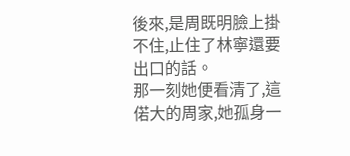後來,是周既明臉上掛不住,止住了林寧還要出口的話。
那一刻她便看清了,這偌大的周家,她孤身一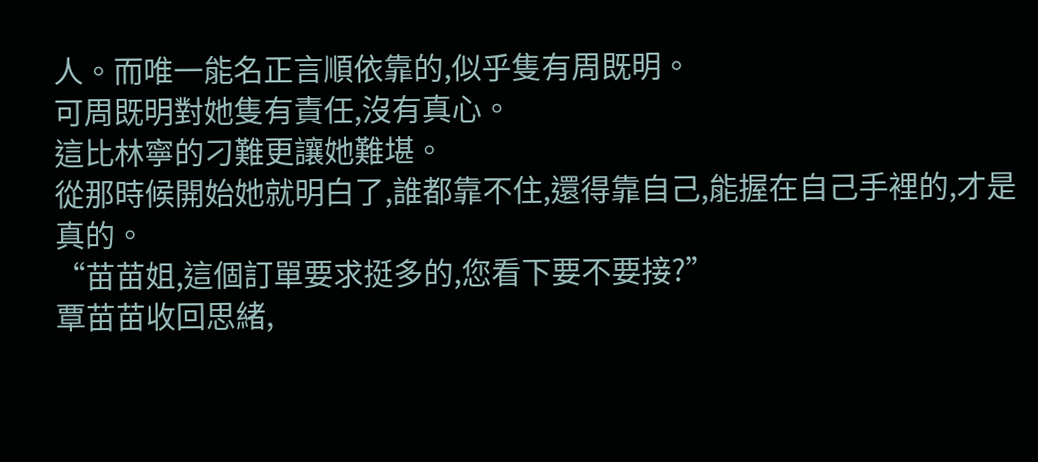人。而唯一能名正言順依靠的,似乎隻有周既明。
可周既明對她隻有責任,沒有真心。
這比林寧的刁難更讓她難堪。
從那時候開始她就明白了,誰都靠不住,還得靠自己,能握在自己手裡的,才是真的。
“苗苗姐,這個訂單要求挺多的,您看下要不要接?”
覃苗苗收回思緒,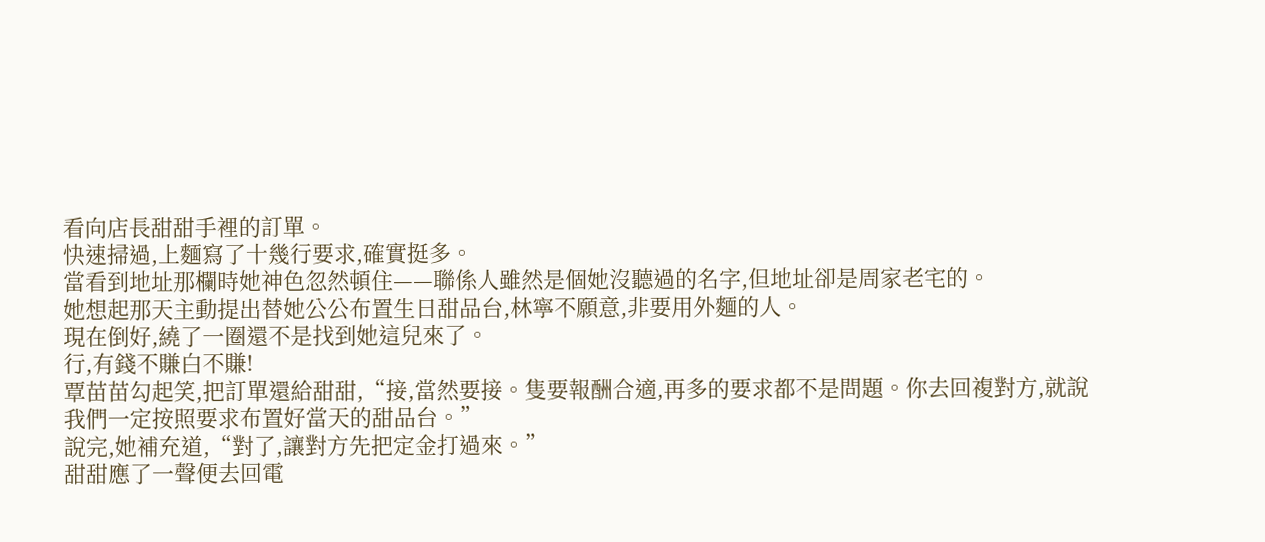看向店長甜甜手裡的訂單。
快速掃過,上麵寫了十幾行要求,確實挺多。
當看到地址那欄時她神色忽然頓住——聯係人雖然是個她沒聽過的名字,但地址卻是周家老宅的。
她想起那天主動提出替她公公布置生日甜品台,林寧不願意,非要用外麵的人。
現在倒好,繞了一圈還不是找到她這兒來了。
行,有錢不賺白不賺!
覃苗苗勾起笑,把訂單還給甜甜,“接,當然要接。隻要報酬合適,再多的要求都不是問題。你去回複對方,就說我們一定按照要求布置好當天的甜品台。”
說完,她補充道,“對了,讓對方先把定金打過來。”
甜甜應了一聲便去回電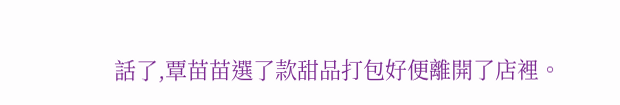話了,覃苗苗選了款甜品打包好便離開了店裡。